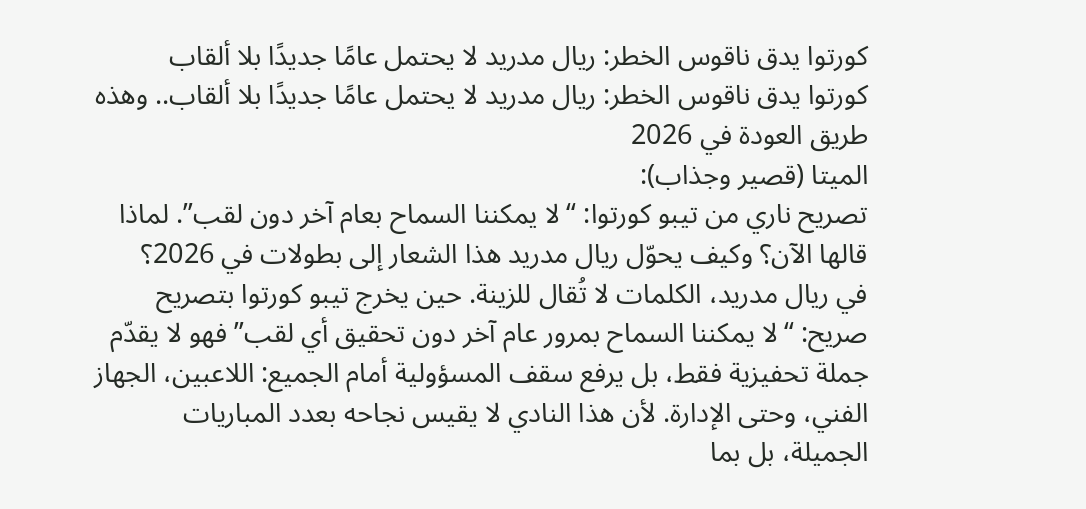كورتوا يدق ناقوس الخطر: ريال مدريد لا يحتمل عامًا جديدًا بلا ألقاب
كورتوا يدق ناقوس الخطر: ريال مدريد لا يحتمل عامًا جديدًا بلا ألقاب.. وهذه طريق العودة في 2026
الميتا (قصير وجذاب):
تصريح ناري من تيبو كورتوا: “لا يمكننا السماح بعام آخر دون لقب”. لماذا قالها الآن؟ وكيف يحوّل ريال مدريد هذا الشعار إلى بطولات في 2026؟
في ريال مدريد، الكلمات لا تُقال للزينة. حين يخرج تيبو كورتوا بتصريح صريح: “لا يمكننا السماح بمرور عام آخر دون تحقيق أي لقب” فهو لا يقدّم جملة تحفيزية فقط، بل يرفع سقف المسؤولية أمام الجميع: اللاعبين، الجهاز الفني، وحتى الإدارة. لأن هذا النادي لا يقيس نجاحه بعدد المباريات الجميلة، بل بما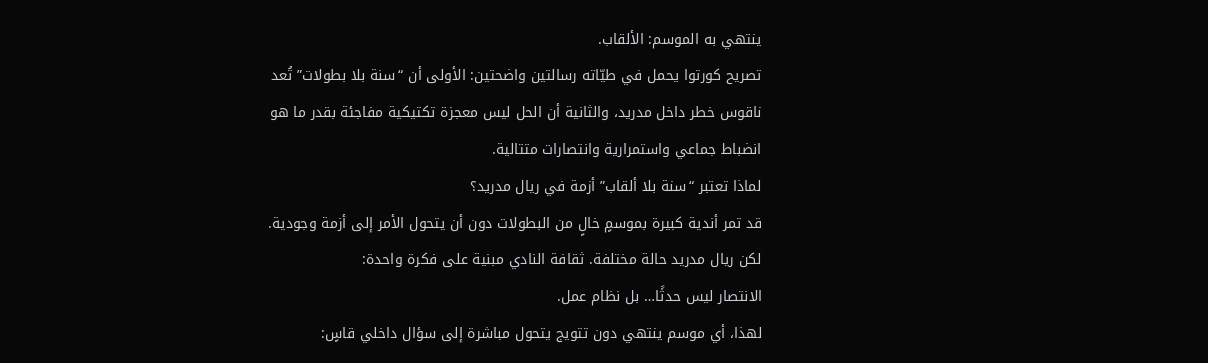ينتهي به الموسم: الألقاب.
تصريح كورتوا يحمل في طيّاته رسالتين واضحتين: الأولى أن “سنة بلا بطولات” تُعد ناقوس خطر داخل مدريد، والثانية أن الحل ليس معجزة تكتيكية مفاجئة بقدر ما هو انضباط جماعي واستمرارية وانتصارات متتالية.
لماذا تعتبر “سنة بلا ألقاب” أزمة في ريال مدريد؟
قد تمر أندية كبيرة بموسمٍ خالٍ من البطولات دون أن يتحول الأمر إلى أزمة وجودية. لكن ريال مدريد حالة مختلفة. ثقافة النادي مبنية على فكرة واحدة:
الانتصار ليس حدثًا… بل نظام عمل.
لهذا، أي موسم ينتهي دون تتويج يتحول مباشرة إلى سؤال داخلي قاسٍ: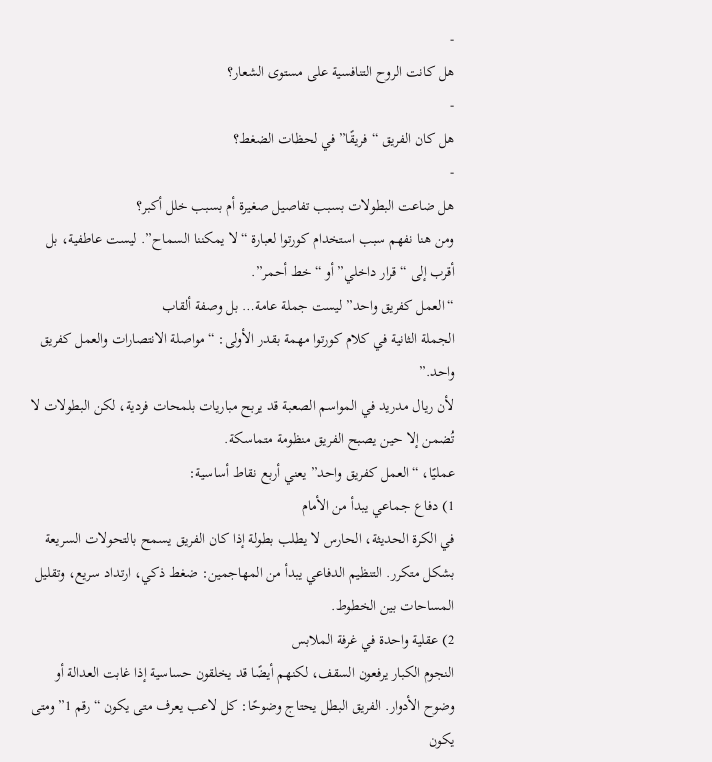-
هل كانت الروح التنافسية على مستوى الشعار؟
-
هل كان الفريق “فريقًا” في لحظات الضغط؟
-
هل ضاعت البطولات بسبب تفاصيل صغيرة أم بسبب خلل أكبر؟
ومن هنا نفهم سبب استخدام كورتوا لعبارة “لا يمكننا السماح”. ليست عاطفية، بل أقرب إلى “قرار داخلي” أو “خط أحمر”.
“العمل كفريق واحد” ليست جملة عامة… بل وصفة ألقاب
الجملة الثانية في كلام كورتوا مهمة بقدر الأولى: “مواصلة الانتصارات والعمل كفريق واحد.”
لأن ريال مدريد في المواسم الصعبة قد يربح مباريات بلمحات فردية، لكن البطولات لا تُضمن إلا حين يصبح الفريق منظومة متماسكة.
عمليًا، “العمل كفريق واحد” يعني أربع نقاط أساسية:
1) دفاع جماعي يبدأ من الأمام
في الكرة الحديثة، الحارس لا يطلب بطولة إذا كان الفريق يسمح بالتحولات السريعة بشكل متكرر. التنظيم الدفاعي يبدأ من المهاجمين: ضغط ذكي، ارتداد سريع، وتقليل المساحات بين الخطوط.
2) عقلية واحدة في غرفة الملابس
النجوم الكبار يرفعون السقف، لكنهم أيضًا قد يخلقون حساسية إذا غابت العدالة أو وضوح الأدوار. الفريق البطل يحتاج وضوحًا: كل لاعب يعرف متى يكون “رقم 1” ومتى يكون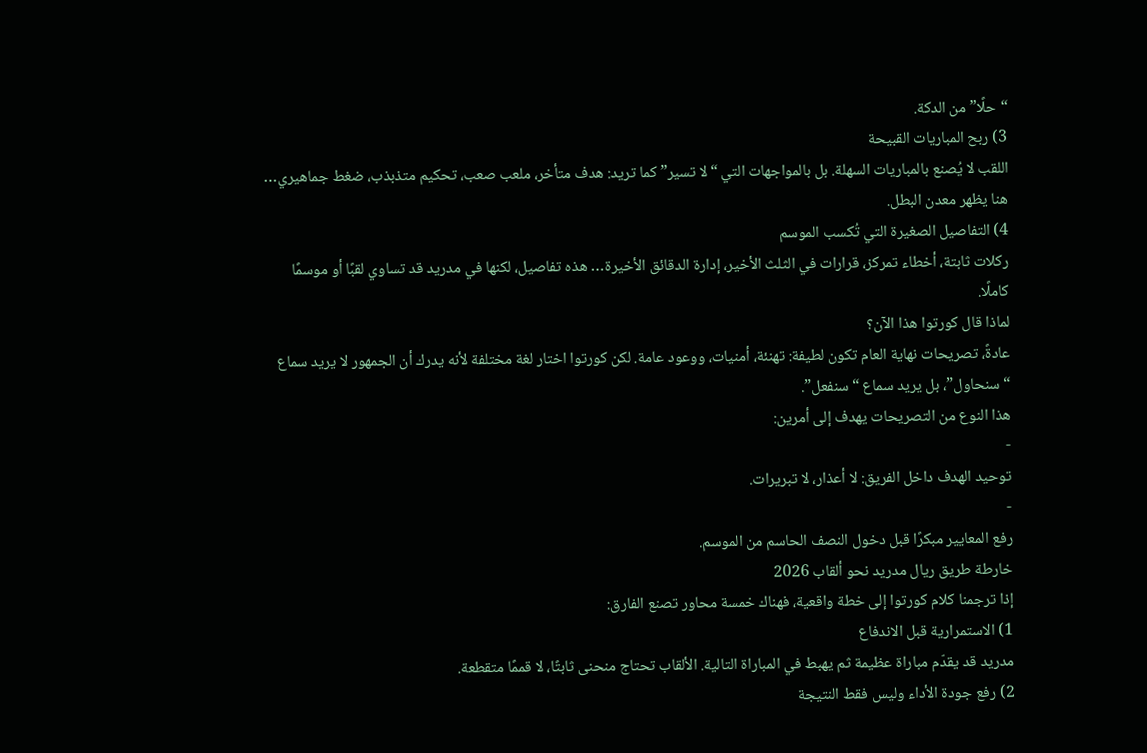“حلًا” من الدكة.
3) ربح المباريات القبيحة
اللقب لا يُصنع بالمباريات السهلة. بل بالمواجهات التي “لا تسير” كما تريد: هدف متأخر، ملعب صعب، تحكيم متذبذب، ضغط جماهيري… هنا يظهر معدن البطل.
4) التفاصيل الصغيرة التي تُكسب الموسم
ركلات ثابتة، أخطاء تمركز، قرارات في الثلث الأخير، إدارة الدقائق الأخيرة… هذه تفاصيل، لكنها في مدريد قد تساوي لقبًا أو موسمًا كاملًا.
لماذا قال كورتوا هذا الآن؟
عادةً، تصريحات نهاية العام تكون لطيفة: تهنئة، أمنيات، ووعود عامة. لكن كورتوا اختار لغة مختلفة لأنه يدرك أن الجمهور لا يريد سماع “سنحاول”، بل يريد سماع “سنفعل”.
هذا النوع من التصريحات يهدف إلى أمرين:
-
توحيد الهدف داخل الفريق: لا أعذار، لا تبريرات.
-
رفع المعايير مبكرًا قبل دخول النصف الحاسم من الموسم.
خارطة طريق ريال مدريد نحو ألقاب 2026
إذا ترجمنا كلام كورتوا إلى خطة واقعية، فهناك خمسة محاور تصنع الفارق:
1) الاستمرارية قبل الاندفاع
مدريد قد يقدّم مباراة عظيمة ثم يهبط في المباراة التالية. الألقاب تحتاج منحنى ثابتًا، لا قممًا متقطعة.
2) رفع جودة الأداء وليس فقط النتيجة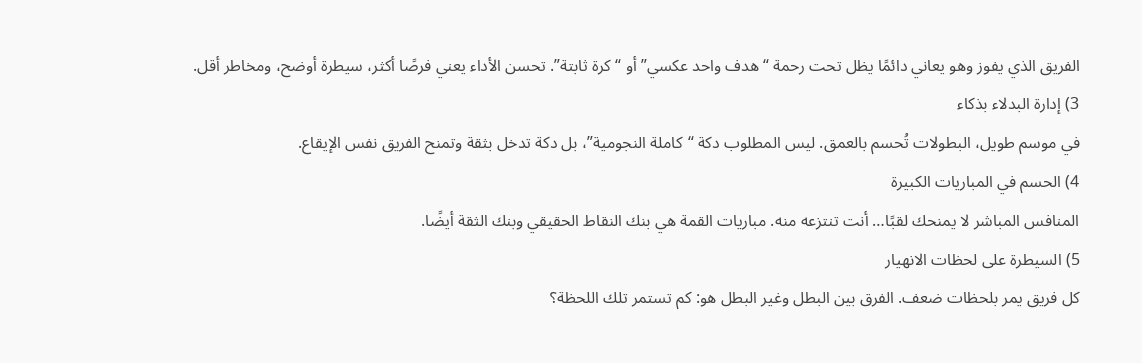الفريق الذي يفوز وهو يعاني دائمًا يظل تحت رحمة “هدف واحد عكسي” أو “كرة ثابتة”. تحسن الأداء يعني فرصًا أكثر، سيطرة أوضح، ومخاطر أقل.
3) إدارة البدلاء بذكاء
في موسم طويل، البطولات تُحسم بالعمق. ليس المطلوب دكة “كاملة النجومية”، بل دكة تدخل بثقة وتمنح الفريق نفس الإيقاع.
4) الحسم في المباريات الكبيرة
المنافس المباشر لا يمنحك لقبًا… أنت تنتزعه منه. مباريات القمة هي بنك النقاط الحقيقي وبنك الثقة أيضًا.
5) السيطرة على لحظات الانهيار
كل فريق يمر بلحظات ضعف. الفرق بين البطل وغير البطل هو: كم تستمر تلك اللحظة؟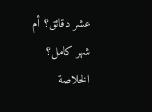عشر دقائق؟ أم شهر كامل؟
الخلاصة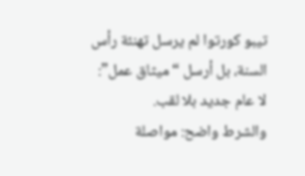تيبو كورتوا لم يرسل تهنئة رأس السنة، بل أرسل “ميثاق عمل”:
لا عام جديد بلا لقب.
والشرط واضح: مواصلة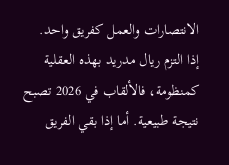الانتصارات والعمل كفريق واحد.
إذا التزم ريال مدريد بهذه العقلية كمنظومة، فالألقاب في 2026 تصبح نتيجة طبيعية. أما إذا بقي الفريق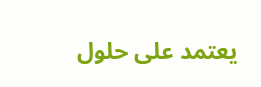يعتمد على حلول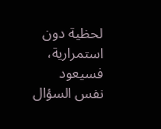لحظية دون استمرارية، فسيعود نفس السؤال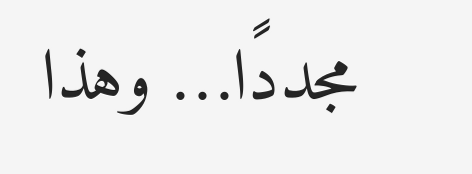مجددًا… وهذا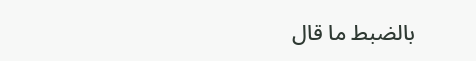بالضبط ما قال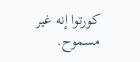كورتوا إنه غير مسموح.